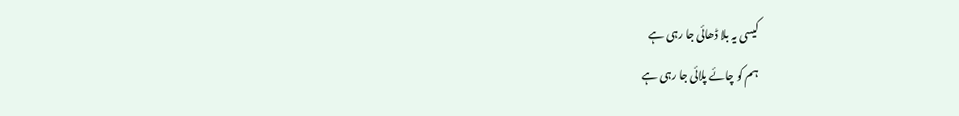کیسی یہ بلا ڈھائی جا رہی ہے
ہم کو چائے پلائی جا رہی ہے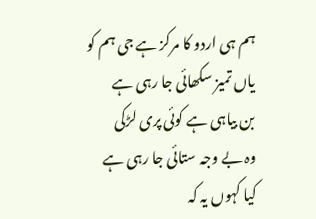ہم ہی اردو کا مرکز ہے جی ہم کو
یاں تمیز سکھائی جا رہی ہے
بن بیاہی ہے کوئی پری لڑکی
وہ بے وجہ ستائی جا رہی ہے
کیا کہوں یہ کہ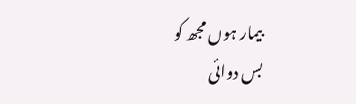بیمار ہوں مجھ کو
بس دوائی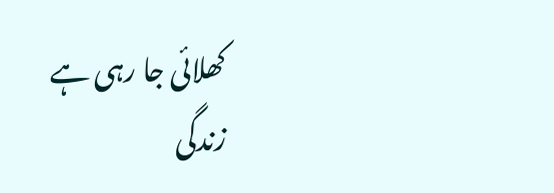کھلائی جا رہی ہے
زندگی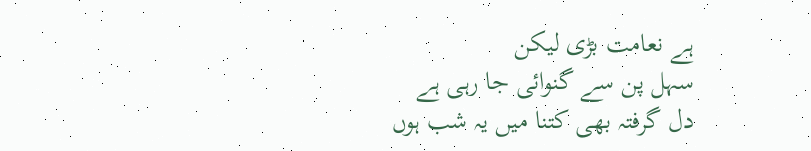ہے نعامت بڑی لیکن
سہل پن سے گنوائی جا رہی ہے
دل گرفتہ بھی کتنا میں یہ شب ہوں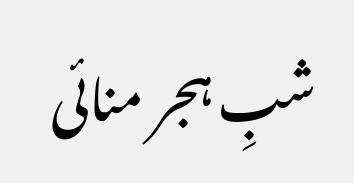شبِ ہجر منائی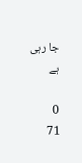جا رہی ہے

0
71